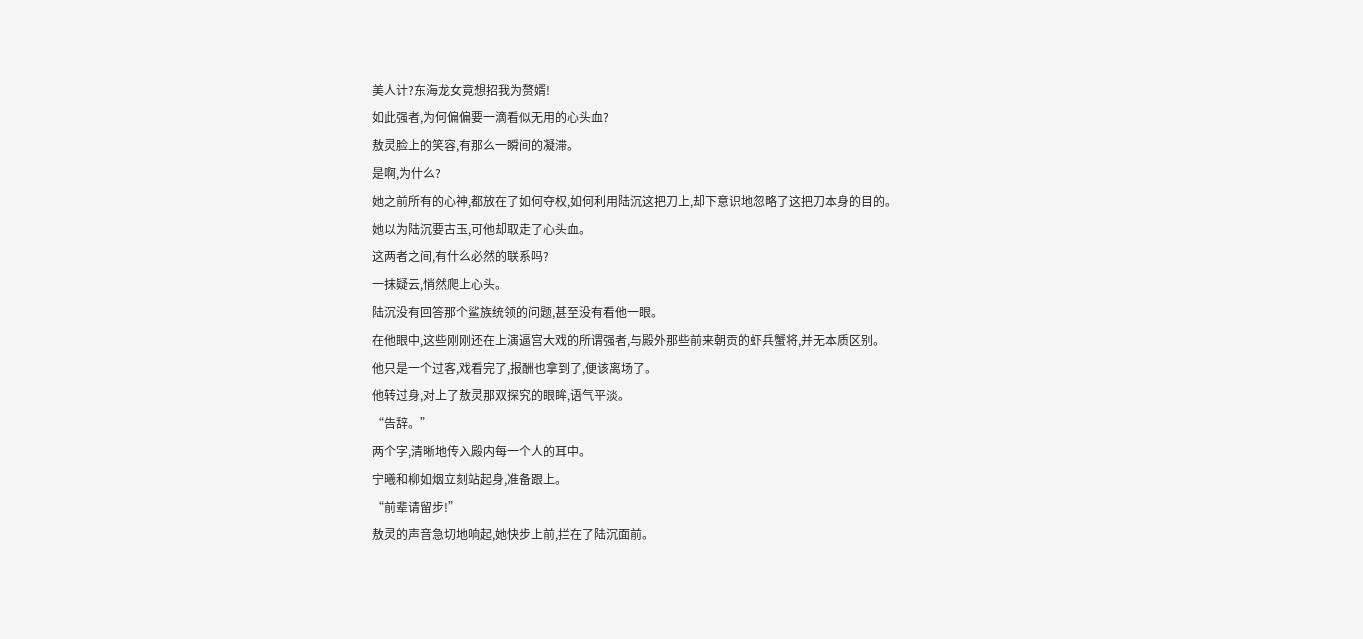美人计?东海龙女竟想招我为赘婿!
如此强者,为何偏偏要一滴看似无用的心头血?
敖灵脸上的笑容,有那么一瞬间的凝滞。
是啊,为什么?
她之前所有的心神,都放在了如何夺权,如何利用陆沉这把刀上,却下意识地忽略了这把刀本身的目的。
她以为陆沉要古玉,可他却取走了心头血。
这两者之间,有什么必然的联系吗?
一抹疑云,悄然爬上心头。
陆沉没有回答那个鲨族统领的问题,甚至没有看他一眼。
在他眼中,这些刚刚还在上演逼宫大戏的所谓强者,与殿外那些前来朝贡的虾兵蟹将,并无本质区别。
他只是一个过客,戏看完了,报酬也拿到了,便该离场了。
他转过身,对上了敖灵那双探究的眼眸,语气平淡。
“告辞。”
两个字,清晰地传入殿内每一个人的耳中。
宁曦和柳如烟立刻站起身,准备跟上。
“前辈请留步!”
敖灵的声音急切地响起,她快步上前,拦在了陆沉面前。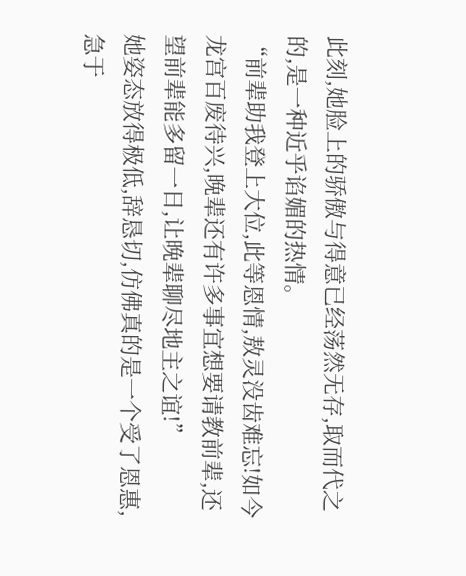此刻,她脸上的骄傲与得意已经荡然无存,取而代之的,是一种近乎谄媚的热情。
“前辈助我登上大位,此等恩情,敖灵没齿难忘!如今龙宫百废待兴,晚辈还有许多事宜想要请教前辈,还望前辈能多留一日,让晚辈聊尽地主之谊!”
她姿态放得极低,辞恳切,仿佛真的是一个受了恩惠,急于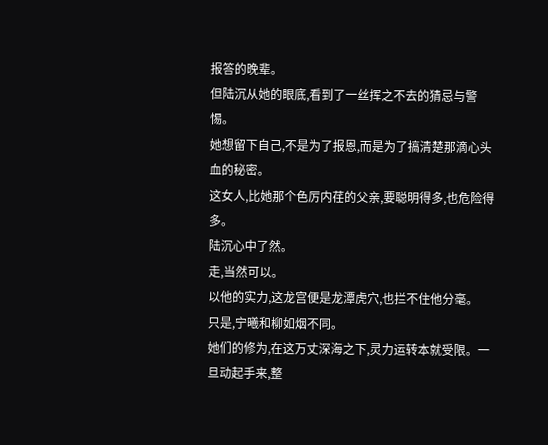报答的晚辈。
但陆沉从她的眼底,看到了一丝挥之不去的猜忌与警惕。
她想留下自己,不是为了报恩,而是为了搞清楚那滴心头血的秘密。
这女人,比她那个色厉内荏的父亲,要聪明得多,也危险得多。
陆沉心中了然。
走,当然可以。
以他的实力,这龙宫便是龙潭虎穴,也拦不住他分毫。
只是,宁曦和柳如烟不同。
她们的修为,在这万丈深海之下,灵力运转本就受限。一旦动起手来,整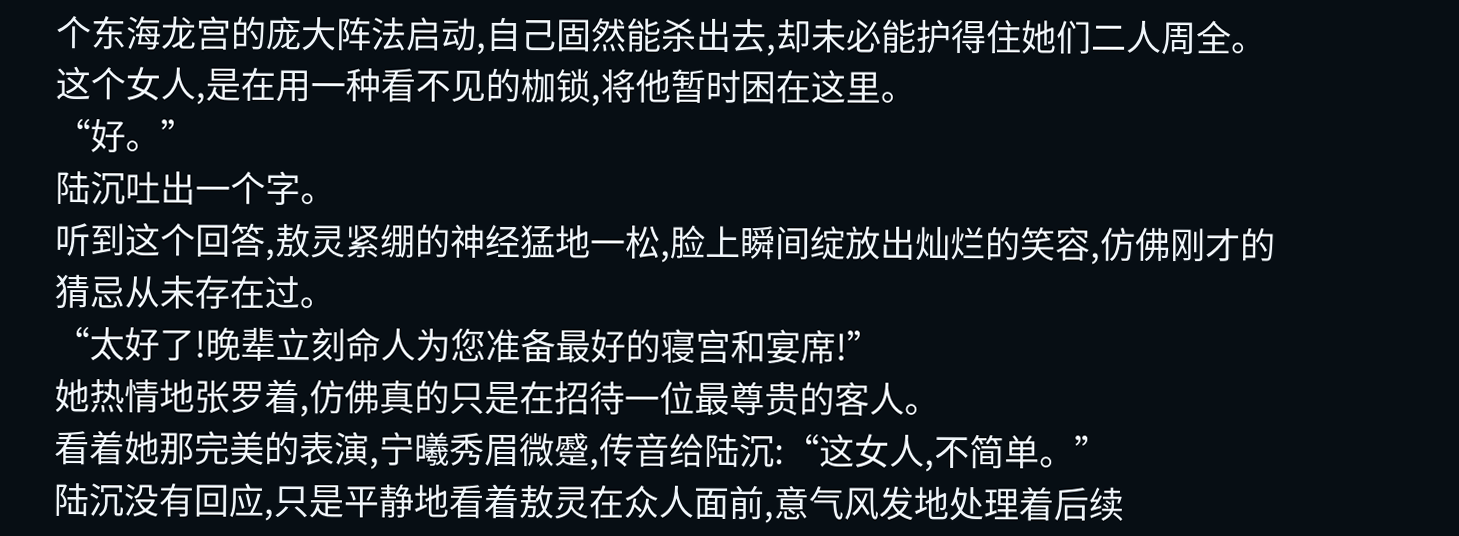个东海龙宫的庞大阵法启动,自己固然能杀出去,却未必能护得住她们二人周全。
这个女人,是在用一种看不见的枷锁,将他暂时困在这里。
“好。”
陆沉吐出一个字。
听到这个回答,敖灵紧绷的神经猛地一松,脸上瞬间绽放出灿烂的笑容,仿佛刚才的猜忌从未存在过。
“太好了!晚辈立刻命人为您准备最好的寝宫和宴席!”
她热情地张罗着,仿佛真的只是在招待一位最尊贵的客人。
看着她那完美的表演,宁曦秀眉微蹙,传音给陆沉:“这女人,不简单。”
陆沉没有回应,只是平静地看着敖灵在众人面前,意气风发地处理着后续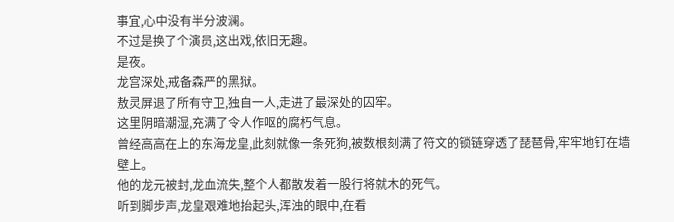事宜,心中没有半分波澜。
不过是换了个演员,这出戏,依旧无趣。
是夜。
龙宫深处,戒备森严的黑狱。
敖灵屏退了所有守卫,独自一人,走进了最深处的囚牢。
这里阴暗潮湿,充满了令人作呕的腐朽气息。
曾经高高在上的东海龙皇,此刻就像一条死狗,被数根刻满了符文的锁链穿透了琵琶骨,牢牢地钉在墙壁上。
他的龙元被封,龙血流失,整个人都散发着一股行将就木的死气。
听到脚步声,龙皇艰难地抬起头,浑浊的眼中,在看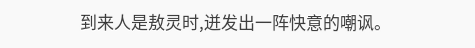到来人是敖灵时,迸发出一阵快意的嘲讽。